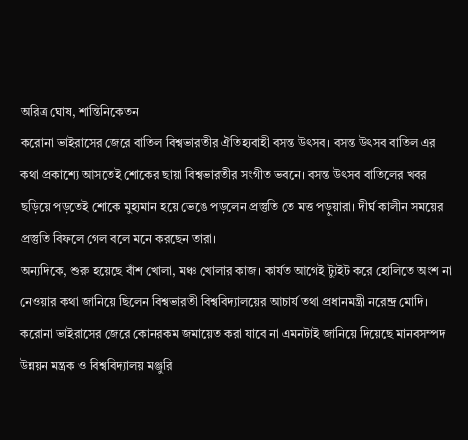অরিত্র ঘোষ, শান্তিনিকেতন
করোনা ভাইরাসের জেরে বাতিল বিশ্বভারতীর ঐতিহ্যবাহী বসন্ত উৎসব। বসন্ত উৎসব বাতিল এর কথা প্রকাশ্যে আসতেই শোকের ছায়া বিশ্বভারতীর সংগীত ভবনে। বসন্ত উৎসব বাতিলের খবর ছড়িয়ে পড়তেই শোকে মুহ্যমান হয়ে ভেঙে পড়লেন প্রস্তুতি তে মত্ত পড়ুয়ারা। দীর্ঘ কালীন সময়ের প্রস্তুতি বিফলে গেল বলে মনে করছেন তারা।
অন্যদিকে, শুরু হয়েছে বাঁশ খোলা, মঞ্চ খোলার কাজ। কার্যত আগেই ট্যুইট করে হোলিতে অংশ না নেওয়ার কথা জানিয়ে ছিলেন বিশ্বভারতী বিশ্ববিদ্যালয়ের আচার্য তথা প্রধানমন্ত্রী নরেন্দ্র মোদি। করোনা ভাইরাসের জেরে কোনরকম জমায়েত করা যাবে না এমনটাই জানিয়ে দিয়েছে মানবসম্পদ উন্নয়ন মন্ত্রক ও বিশ্ববিদ্যালয় মঞ্জুরি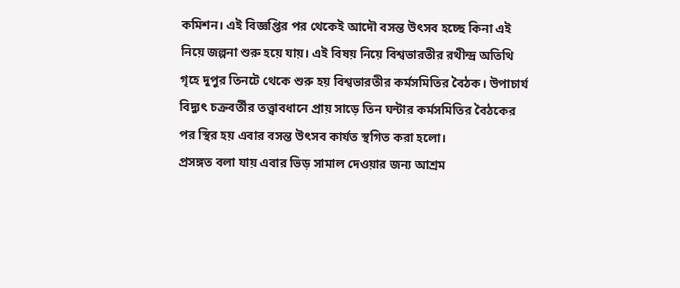কমিশন। এই বিজ্ঞপ্তির পর থেকেই আদৌ বসন্ত উৎসব হচ্ছে কিনা এই নিয়ে জল্পনা শুরু হয়ে যায়। এই বিষয় নিয়ে বিশ্বভারতীর রথীন্দ্র অতিথি গৃহে দুপুর তিনটে থেকে শুরু হয় বিশ্বভারতীর কর্মসমিতির বৈঠক। উপাচার্য বিদ্যুৎ চক্রবর্তীর তত্ত্বাবধানে প্রায় সাড়ে তিন ঘন্টার কর্মসমিতির বৈঠকের পর স্থির হয় এবার বসন্ত উৎসব কার্যত স্থগিত করা হলো।
প্রসঙ্গত বলা যায় এবার ভিড় সামাল দেওয়ার জন্য আশ্রম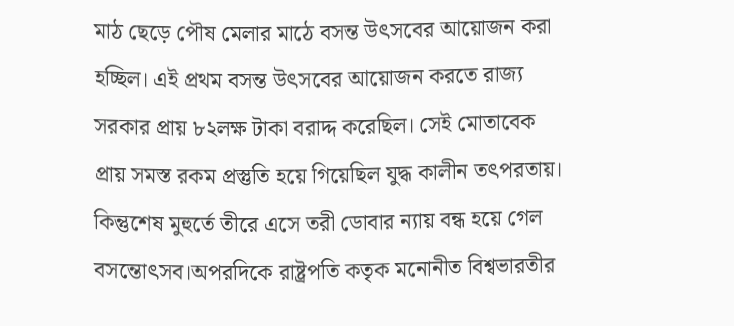মাঠ ছেড়ে পৌষ মেলার মাঠে বসন্ত উৎসবের আয়োজন করা হচ্ছিল। এই প্রথম বসন্ত উৎসবের আয়োজন করতে রাজ্য সরকার প্রায় ৮২লক্ষ টাকা বরাদ্দ করেছিল। সেই মোতাবেক প্রায় সমস্ত রকম প্রস্তুতি হয়ে গিয়েছিল যুদ্ধ কালীন তৎপরতায়। কিন্তুশেষ মুহুর্তে তীরে এসে তরী ডোবার ন্যায় বন্ধ হয়ে গেল বসন্তোৎসব।অপরদিকে রাষ্ট্রপতি কতৃক মনোনীত বিশ্বভারতীর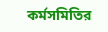কর্মসমিতির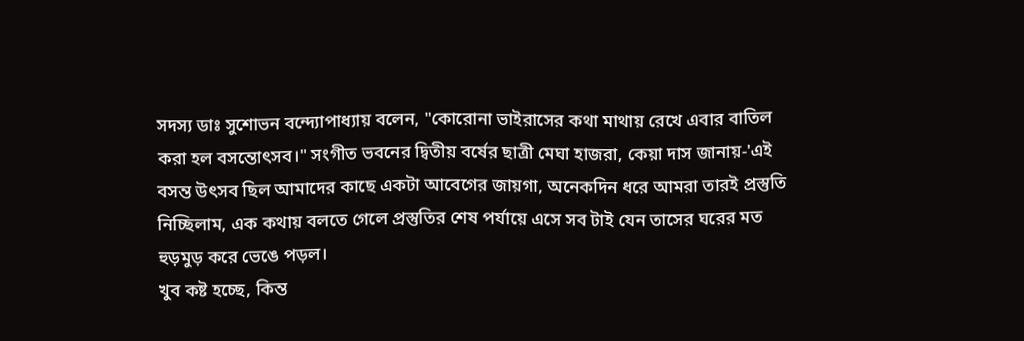সদস্য ডাঃ সুশোভন বন্দ্যোপাধ্যায় বলেন, "কোরোনা ভাইরাসের কথা মাথায় রেখে এবার বাতিল করা হল বসন্তোৎসব।" সংগীত ভবনের দ্বিতীয় বর্ষের ছাত্রী মেঘা হাজরা, কেয়া দাস জানায়-'এই বসন্ত উৎসব ছিল আমাদের কাছে একটা আবেগের জায়গা, অনেকদিন ধরে আমরা তারই প্রস্তুতি নিচ্ছিলাম, এক কথায় বলতে গেলে প্রস্তুতির শেষ পর্যায়ে এসে সব টাই যেন তাসের ঘরের মত হুড়মুড় করে ভেঙে পড়ল।
খুব কষ্ট হচ্ছে, কিন্ত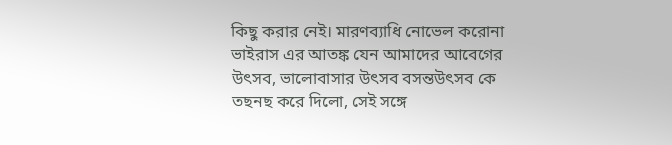কিছু করার নেই। মারণব্যাধি নোভেল করোনা ভাইরাস এর আতঙ্ক যেন আমাদের আবেগের উৎসব, ভালোবাসার উৎসব বসন্তউৎসব কে তছনছ করে দিলো, সেই সঙ্গে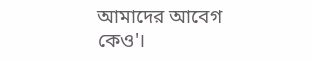আমাদের আবেগ কেও'।